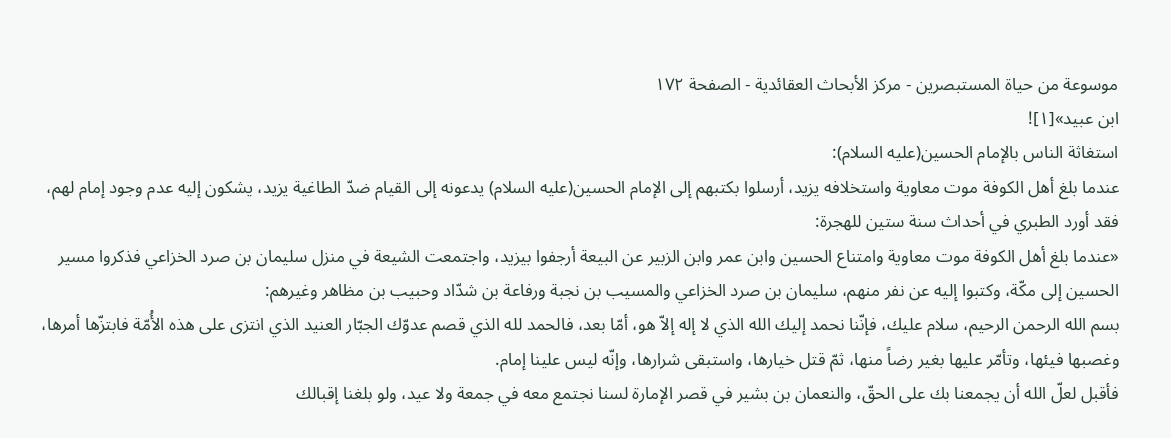موسوعة من حياة المستبصرين - مركز الأبحاث العقائدية - الصفحة ١٧٢
ابن عبيد»[١]!
استغاثة الناس بالإمام الحسين(عليه السلام):
عندما بلغ أهل الكوفة موت معاوية واستخلافه يزيد، أرسلوا بكتبهم إلى الإمام الحسين(عليه السلام) يدعونه إلى القيام ضدّ الطاغية يزيد، يشكون إليه عدم وجود إمام لهم، فقد أورد الطبري في أحداث سنة ستين للهجرة:
«عندما بلغ أهل الكوفة موت معاوية وامتناع الحسين وابن عمر وابن الزبير عن البيعة أرجفوا بيزيد، واجتمعت الشيعة في منزل سليمان بن صرد الخزاعي فذكروا مسير الحسين إلى مكّة، وكتبوا إليه عن نفر منهم، سليمان بن صرد الخزاعي والمسيب بن نجبة ورفاعة بن شدّاد وحبيب بن مظاهر وغيرهم:
بسم الله الرحمن الرحيم، سلام عليك، فإنّنا نحمد إليك الله الذي لا إله إلاّ هو، أمّا بعد، فالحمد لله الذي قصم عدوّك الجبّار العنيد الذي انتزى على هذه الأُمّة فابتزّها أمرها، وغصبها فيئها، وتأمّر عليها بغير رضاً منها، ثمّ قتل خيارها، واستبقى شرارها، وإنّه ليس علينا إمام.
فأقبل لعلّ الله أن يجمعنا بك على الحقّ، والنعمان بن بشير في قصر الإمارة لسنا نجتمع معه في جمعة ولا عيد، ولو بلغنا إقبالك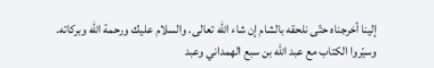إلينا أخرجناه حتّى نلحقه بالشام إن شاء الله تعالى. والسلام عليك ورحمة الله وبركاته.
وسيّروا الكتاب مع عبد الله بن سبع الهمداني وعبد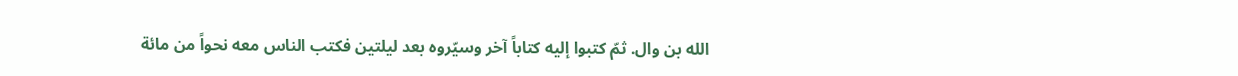الله بن وال. ثمّ كتبوا إليه كتاباً آخر وسيّروه بعد ليلتين فكتب الناس معه نحواً من مائة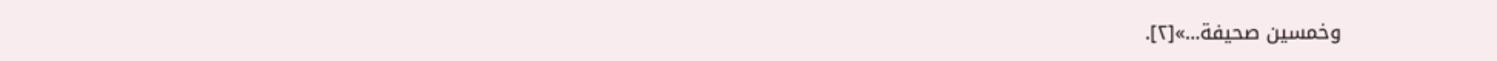وخمسين صحيفة...»[٢].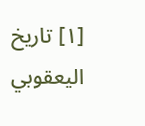[١] تاريخ اليعقوبي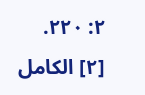٢: ٢٢٠.
[٢] الكامل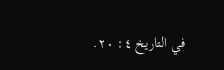في التاريخ ٤: ٢٠.